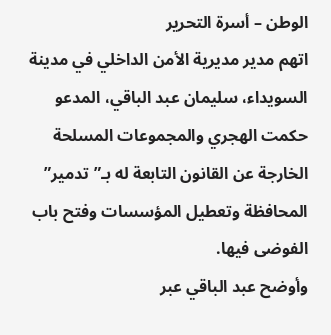الوطن – أسرة التحرير
اتهم مدير مديرية الأمن الداخلي في مدينة السويداء، سليمان عبد الباقي، المدعو حكمت الهجري والمجموعات المسلحة الخارجة عن القانون التابعة له بـ”تدمير” المحافظة وتعطيل المؤسسات وفتح باب الفوضى فيها.
وأوضح عبد الباقي عبر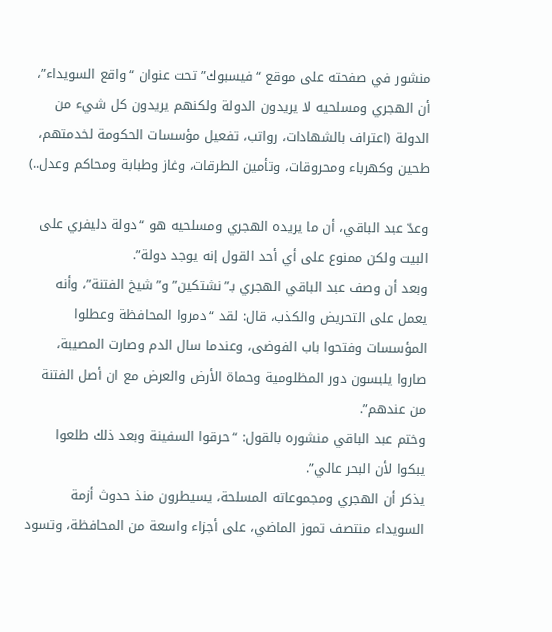منشور في صفحته على موقع “فيسبوك” تحت عنوان “واقع السويداء”، أن الهجري ومسلحيه لا يريدون الدولة ولكنهم يريدون كل شيء من الدولة (اعتراف بالشهادات، رواتب، تفعيل مؤسسات الحكومة لخدمتهم، طحين وكهرباء ومحروقات، وتأمين الطرقات، وغاز وطبابة ومحاكم وعدل..)

وعدّ عبد الباقي، أن ما يريده الهجري ومسلحيه هو “دولة دليفري على البيت ولكن ممنوع على أي أحد القول إنه يوجد دولة”.
وبعد أن وصف عبد الباقي الهجري بـ”نشتكين” و”شيخ الفتنة”، وأنه يعمل على التحريض والكذب، قال: لقد “دمروا المحافظة وعطلوا المؤسسات وفتحوا باب الفوضى، وعندما سال الدم وصارت المصيبة، صاروا يلبسون دور المظلومية وحماة الأرض والعرض مع ان أصل الفتنة من عندهم”.
وختم عبد الباقي منشوره بالقول: “حرقوا السفينة وبعد ذلك طلعوا يبكوا لأن البحر عالي”.
يذكر أن الهجري ومجموعاته المسلحة، يسيطرون منذ حدوث أزمة السويداء منتصف تموز الماضي، على أجزاء واسعة من المحافظة، وتسود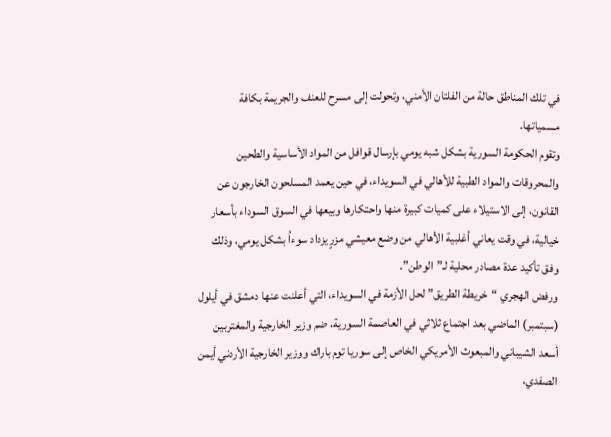في تلك المناطق حالة من الفلتان الأمني، وتحولت إلى مسرح للعنف والجريمة بكافة مسمياتها.
وتقوم الحكومة السورية بشكل شبه يومي بإرسال قوافل من المواد الأساسية والطحين والمحروقات والمواد الطبية للأهالي في السويداء، في حين يعمد المسلحون الخارجون عن القانون، إلى الاستيلاء على كميات كبيرة منها واحتكارها وبيعها في السوق السوداء بأسعار خيالية، في وقت يعاني أغلبية الأهالي من وضع معيشي مزرٍ يزداد سوءاُ بشكل يومي، وذلك وفق تأكيد عدة مصادر محلية لـ”الوطن”.
ورفض الهجري “خريطة الطريق” لحل الأزمة في السويداء، التي أعلنت عنها دمشق في أيلول (سبتمبر) الماضي بعد اجتماع ثلاثي في العاصمة السورية، ضم وزير الخارجية والمغتربين أسعد الشيباني والمبعوث الأمريكي الخاص إلى سوريا توم باراك ووزير الخارجية الأردني أيمن الصفدي،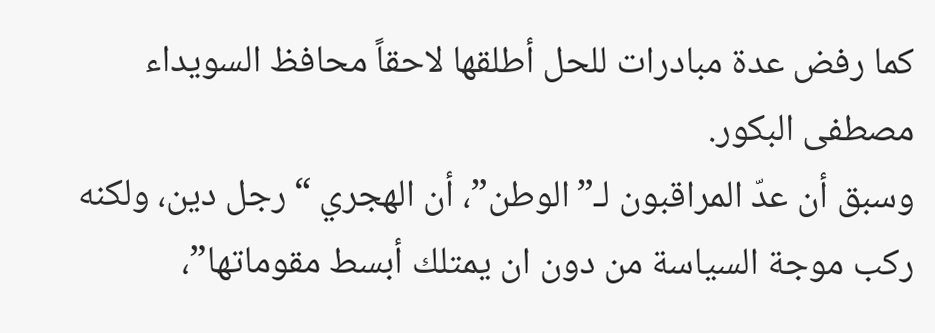كما رفض عدة مبادرات للحل أطلقها لاحقاً محافظ السويداء مصطفى البكور.
وسبق أن عدّ المراقبون لـ”الوطن”، أن الهجري “رجل دين، ولكنه ركب موجة السياسة من دون ان يمتلك أبسط مقوماتها”،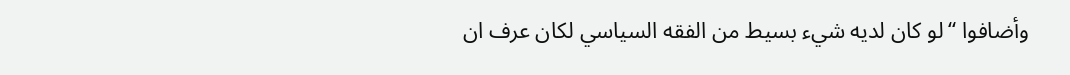وأضافوا “لو كان لديه شيء بسيط من الفقه السياسي لكان عرف ان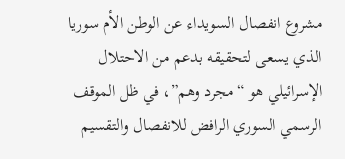مشروع انفصال السويداء عن الوطن الأم سوريا الذي يسعى لتحقيقه بدعم من الاحتلال الإسرائيلي هو “مجرد وهم”، في ظل الموقف الرسمي السوري الرافض للانفصال والتقسيم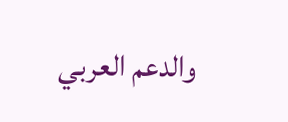والدعم العربي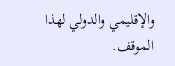والإقليمي والدولي لهذا الموقف.